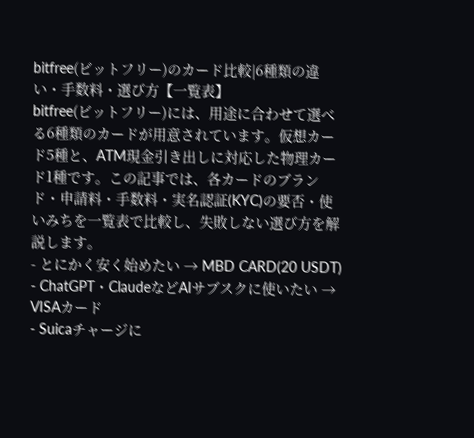bitfree(ビットフリー)のカード比較|6種類の違い・手数料・選び方【一覧表】
bitfree(ビットフリー)には、用途に合わせて選べる6種類のカードが用意されています。仮想カード5種と、ATM現金引き出しに対応した物理カード1種です。この記事では、各カードのブランド・申請料・手数料・実名認証(KYC)の要否・使いみちを一覧表で比較し、失敗しない選び方を解説します。
- とにかく安く始めたい → MBD CARD(20 USDT)
- ChatGPT・ClaudeなどAIサブスクに使いたい → VISAカード
- Suicaチャージに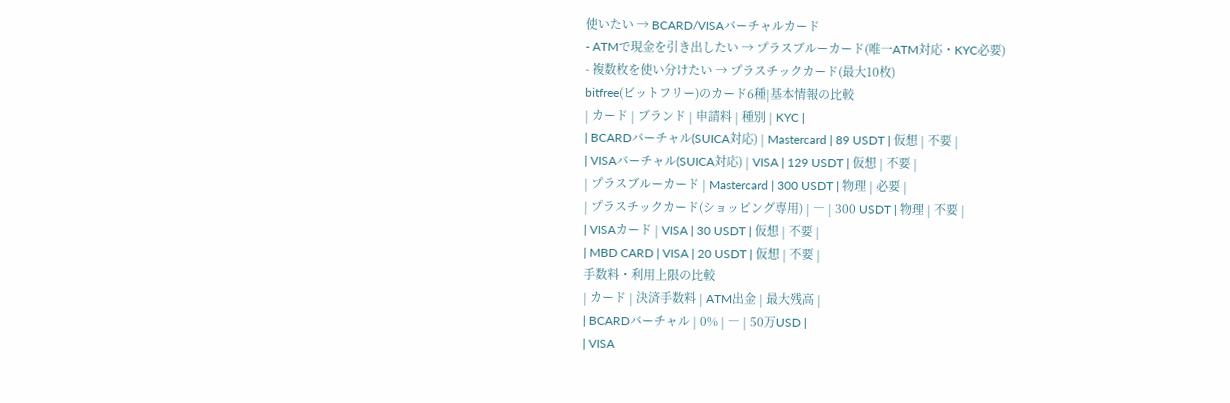使いたい → BCARD/VISAバーチャルカード
- ATMで現金を引き出したい → プラスブルーカード(唯一ATM対応・KYC必要)
- 複数枚を使い分けたい → プラスチックカード(最大10枚)
bitfree(ビットフリー)のカード6種|基本情報の比較
| カード | ブランド | 申請料 | 種別 | KYC |
| BCARDバーチャル(SUICA対応) | Mastercard | 89 USDT | 仮想 | 不要 |
| VISAバーチャル(SUICA対応) | VISA | 129 USDT | 仮想 | 不要 |
| プラスブルーカード | Mastercard | 300 USDT | 物理 | 必要 |
| プラスチックカード(ショッピング専用) | ― | 300 USDT | 物理 | 不要 |
| VISAカード | VISA | 30 USDT | 仮想 | 不要 |
| MBD CARD | VISA | 20 USDT | 仮想 | 不要 |
手数料・利用上限の比較
| カード | 決済手数料 | ATM出金 | 最大残高 |
| BCARDバーチャル | 0% | ― | 50万USD |
| VISA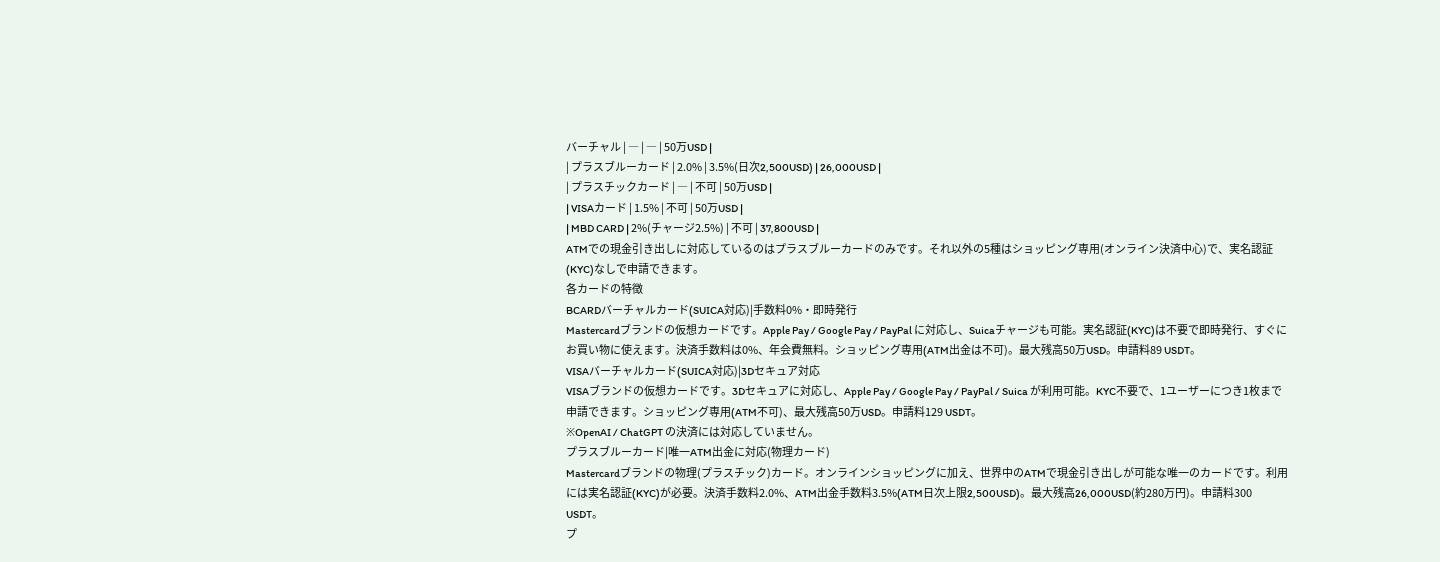バーチャル | ― | ― | 50万USD |
| プラスブルーカード | 2.0% | 3.5%(日次2,500USD) | 26,000USD |
| プラスチックカード | ― | 不可 | 50万USD |
| VISAカード | 1.5% | 不可 | 50万USD |
| MBD CARD | 2%(チャージ2.5%) | 不可 | 37,800USD |
ATMでの現金引き出しに対応しているのはプラスブルーカードのみです。それ以外の5種はショッピング専用(オンライン決済中心)で、実名認証(KYC)なしで申請できます。
各カードの特徴
BCARDバーチャルカード(SUICA対応)|手数料0%・即時発行
Mastercardブランドの仮想カードです。Apple Pay / Google Pay / PayPal に対応し、Suicaチャージも可能。実名認証(KYC)は不要で即時発行、すぐにお買い物に使えます。決済手数料は0%、年会費無料。ショッピング専用(ATM出金は不可)。最大残高50万USD。申請料89 USDT。
VISAバーチャルカード(SUICA対応)|3Dセキュア対応
VISAブランドの仮想カードです。3Dセキュアに対応し、Apple Pay / Google Pay / PayPal / Suica が利用可能。KYC不要で、1ユーザーにつき1枚まで申請できます。ショッピング専用(ATM不可)、最大残高50万USD。申請料129 USDT。
※OpenAI / ChatGPT の決済には対応していません。
プラスブルーカード|唯一ATM出金に対応(物理カード)
Mastercardブランドの物理(プラスチック)カード。オンラインショッピングに加え、世界中のATMで現金引き出しが可能な唯一のカードです。利用には実名認証(KYC)が必要。決済手数料2.0%、ATM出金手数料3.5%(ATM日次上限2,500USD)。最大残高26,000USD(約280万円)。申請料300 USDT。
プ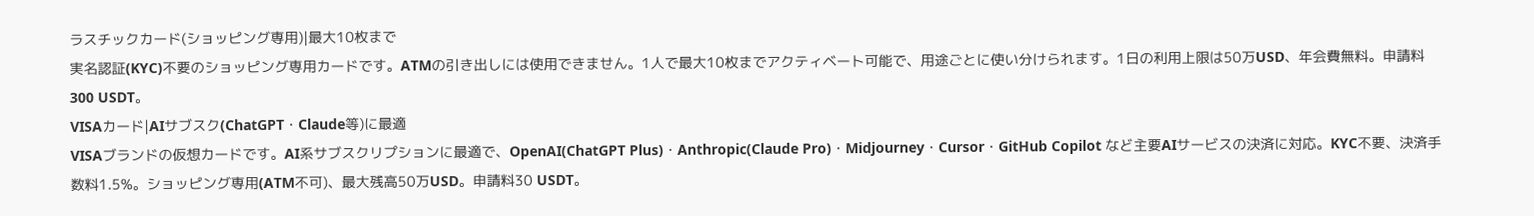ラスチックカード(ショッピング専用)|最大10枚まで
実名認証(KYC)不要のショッピング専用カードです。ATMの引き出しには使用できません。1人で最大10枚までアクティベート可能で、用途ごとに使い分けられます。1日の利用上限は50万USD、年会費無料。申請料300 USDT。
VISAカード|AIサブスク(ChatGPT・Claude等)に最適
VISAブランドの仮想カードです。AI系サブスクリプションに最適で、OpenAI(ChatGPT Plus)・Anthropic(Claude Pro)・Midjourney・Cursor・GitHub Copilot など主要AIサービスの決済に対応。KYC不要、決済手数料1.5%。ショッピング専用(ATM不可)、最大残高50万USD。申請料30 USDT。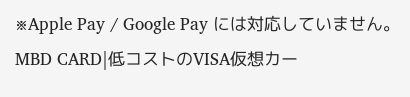※Apple Pay / Google Pay には対応していません。
MBD CARD|低コストのVISA仮想カー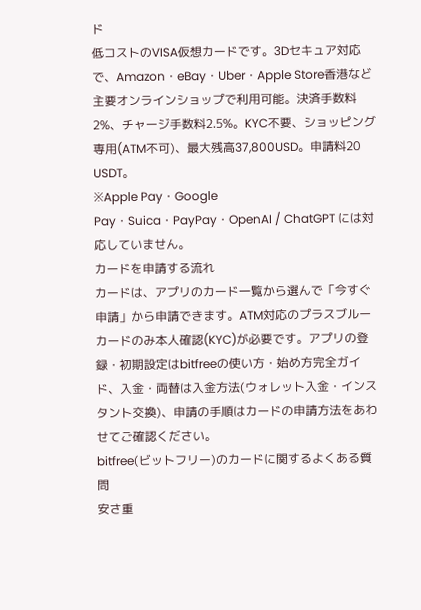ド
低コストのVISA仮想カードです。3Dセキュア対応で、Amazon・eBay・Uber・Apple Store香港など主要オンラインショップで利用可能。決済手数料2%、チャージ手数料2.5%。KYC不要、ショッピング専用(ATM不可)、最大残高37,800USD。申請料20 USDT。
※Apple Pay・Google Pay・Suica・PayPay・OpenAI / ChatGPT には対応していません。
カードを申請する流れ
カードは、アプリのカード一覧から選んで「今すぐ申請」から申請できます。ATM対応のプラスブルーカードのみ本人確認(KYC)が必要です。アプリの登録・初期設定はbitfreeの使い方・始め方完全ガイド、入金・両替は入金方法(ウォレット入金・インスタント交換)、申請の手順はカードの申請方法をあわせてご確認ください。
bitfree(ビットフリー)のカードに関するよくある質問
安さ重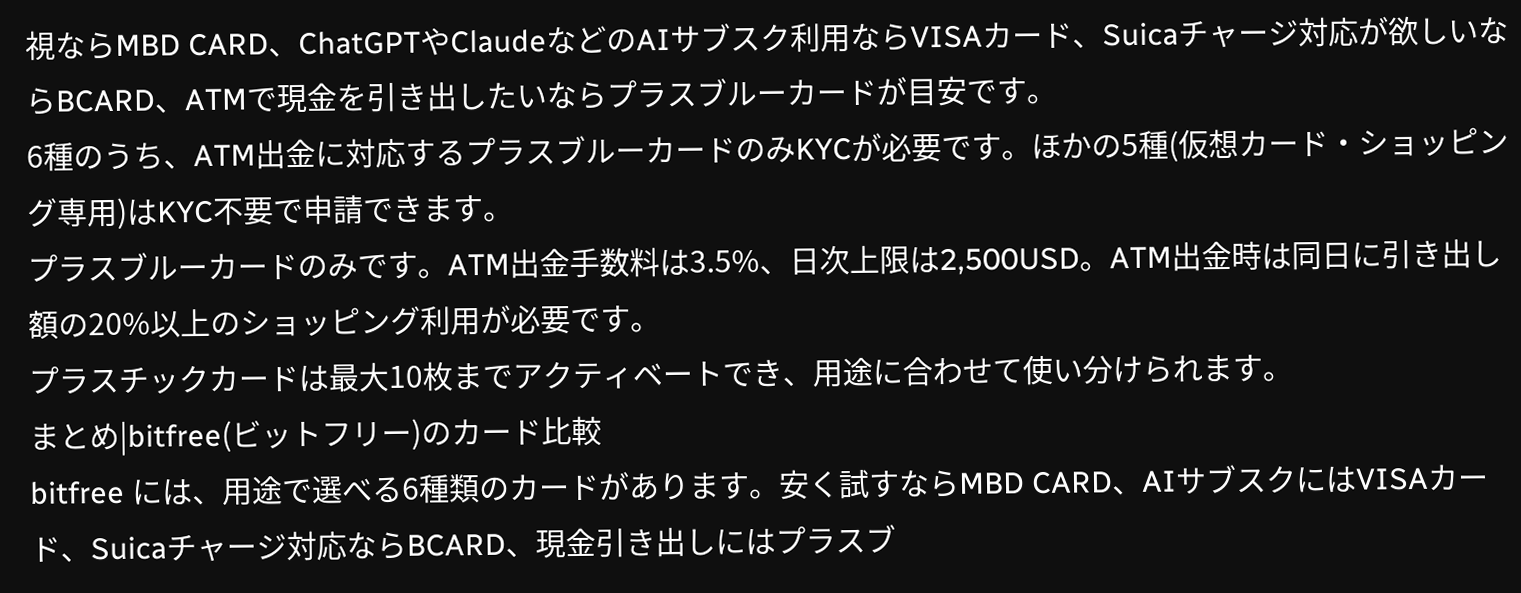視ならMBD CARD、ChatGPTやClaudeなどのAIサブスク利用ならVISAカード、Suicaチャージ対応が欲しいならBCARD、ATMで現金を引き出したいならプラスブルーカードが目安です。
6種のうち、ATM出金に対応するプラスブルーカードのみKYCが必要です。ほかの5種(仮想カード・ショッピング専用)はKYC不要で申請できます。
プラスブルーカードのみです。ATM出金手数料は3.5%、日次上限は2,500USD。ATM出金時は同日に引き出し額の20%以上のショッピング利用が必要です。
プラスチックカードは最大10枚までアクティベートでき、用途に合わせて使い分けられます。
まとめ|bitfree(ビットフリー)のカード比較
bitfree には、用途で選べる6種類のカードがあります。安く試すならMBD CARD、AIサブスクにはVISAカード、Suicaチャージ対応ならBCARD、現金引き出しにはプラスブ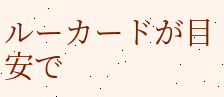ルーカードが目安で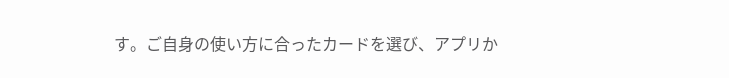す。ご自身の使い方に合ったカードを選び、アプリか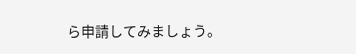ら申請してみましょう。